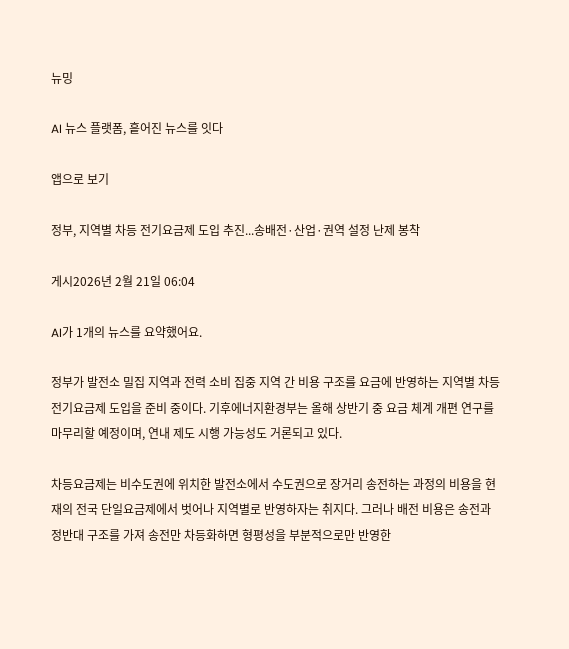뉴밍

AI 뉴스 플랫폼, 흩어진 뉴스를 잇다

앱으로 보기

정부, 지역별 차등 전기요금제 도입 추진...송배전·산업·권역 설정 난제 봉착

게시2026년 2월 21일 06:04

AI가 1개의 뉴스를 요약했어요.

정부가 발전소 밀집 지역과 전력 소비 집중 지역 간 비용 구조를 요금에 반영하는 지역별 차등 전기요금제 도입을 준비 중이다. 기후에너지환경부는 올해 상반기 중 요금 체계 개편 연구를 마무리할 예정이며, 연내 제도 시행 가능성도 거론되고 있다.

차등요금제는 비수도권에 위치한 발전소에서 수도권으로 장거리 송전하는 과정의 비용을 현재의 전국 단일요금제에서 벗어나 지역별로 반영하자는 취지다. 그러나 배전 비용은 송전과 정반대 구조를 가져 송전만 차등화하면 형평성을 부분적으로만 반영한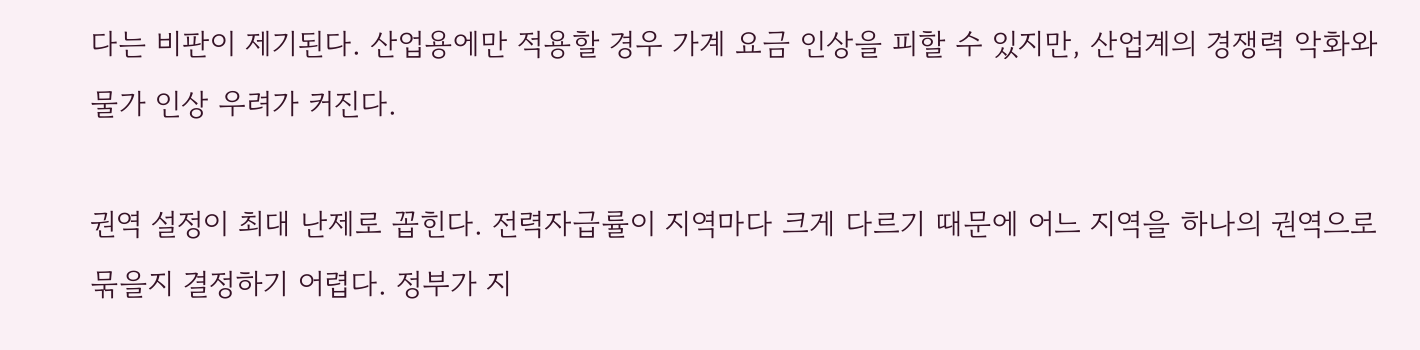다는 비판이 제기된다. 산업용에만 적용할 경우 가계 요금 인상을 피할 수 있지만, 산업계의 경쟁력 악화와 물가 인상 우려가 커진다.

권역 설정이 최대 난제로 꼽힌다. 전력자급률이 지역마다 크게 다르기 때문에 어느 지역을 하나의 권역으로 묶을지 결정하기 어렵다. 정부가 지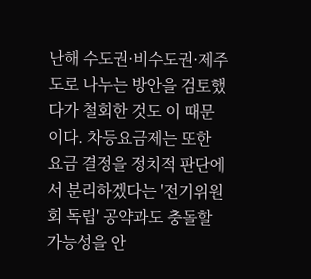난해 수도권·비수도권·제주도로 나누는 방안을 검토했다가 철회한 것도 이 때문이다. 차등요금제는 또한 요금 결정을 정치적 판단에서 분리하겠다는 '전기위원회 독립' 공약과도 충돌할 가능성을 안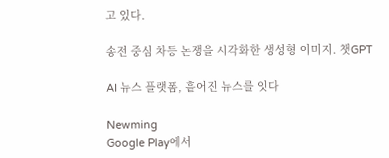고 있다.

송전 중심 차등 논쟁을 시각화한 생성형 이미지. 챗GPT

AI 뉴스 플랫폼, 흩어진 뉴스를 잇다

Newming
Google Play에서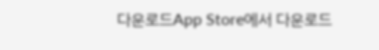다운로드App Store에서 다운로드